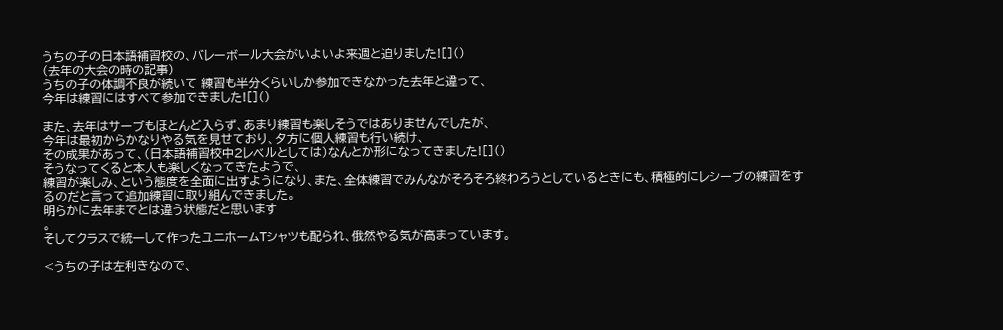うちの子の日本語補習校の、バレーボール大会がいよいよ来週と迫りました![]()
(去年の大会の時の記事)
うちの子の体調不良が続いて 練習も半分くらいしか参加できなかった去年と違って、
今年は練習にはすべて参加できました![]()

また、去年はサーブもほとんど入らず、あまり練習も楽しそうではありませんでしたが、
今年は最初からかなりやる気を見せており、夕方に個人練習も行い続け、
その成果があって、(日本語補習校中2レベルとしては)なんとか形になってきました![]()
そうなってくると本人も楽しくなってきたようで、
練習が楽しみ、という態度を全面に出すようになり、また、全体練習でみんながそろそろ終わろうとしているときにも、積極的にレシーブの練習をするのだと言って追加練習に取り組んできました。
明らかに去年までとは違う状態だと思います
。
そしてクラスで統一して作ったユニホームTシャツも配られ、俄然やる気が高まっています。

<うちの子は左利きなので、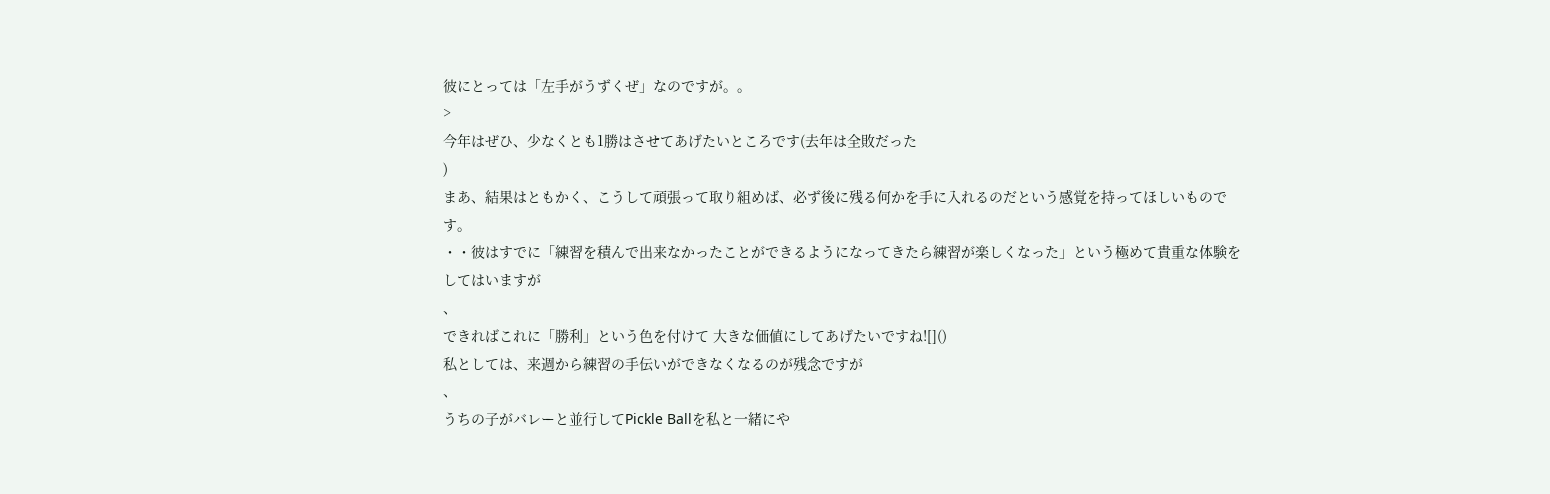彼にとっては「左手がうずくぜ」なのですが。。
>
今年はぜひ、少なくとも1勝はさせてあげたいところです(去年は全敗だった
)
まあ、結果はともかく、こうして頑張って取り組めば、必ず後に残る何かを手に入れるのだという感覚を持ってほしいものです。
・・彼はすでに「練習を積んで出来なかったことができるようになってきたら練習が楽しくなった」という極めて貴重な体験をしてはいますが
、
できればこれに「勝利」という色を付けて 大きな価値にしてあげたいですね![]()
私としては、来週から練習の手伝いができなくなるのが残念ですが
、
うちの子がバレーと並行してPickle Ballを私と一緒にや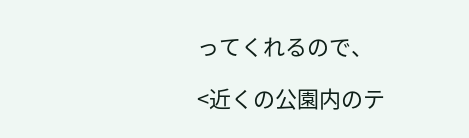ってくれるので、

<近くの公園内のテ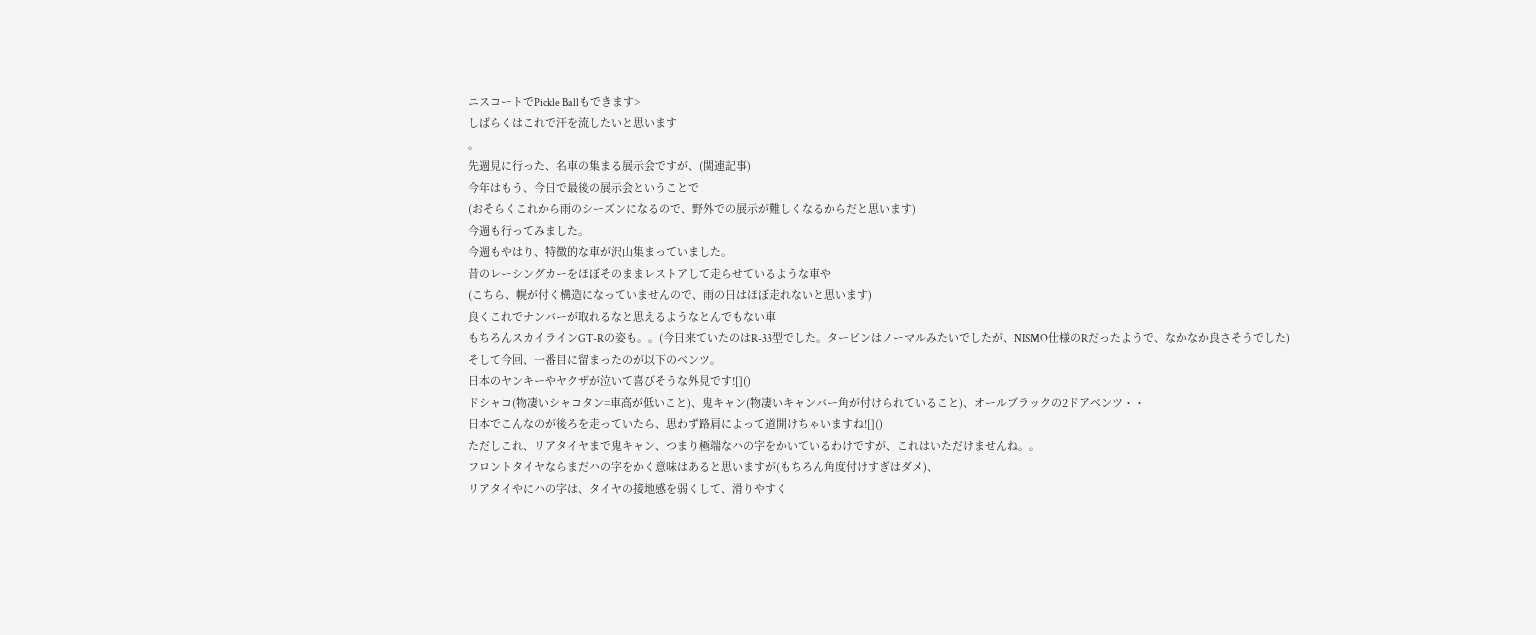ニスコートでPickle Ballもできます>
しばらくはこれで汗を流したいと思います
。
先週見に行った、名車の集まる展示会ですが、(関連記事)
今年はもう、今日で最後の展示会ということで
(おそらくこれから雨のシーズンになるので、野外での展示が難しくなるからだと思います)
今週も行ってみました。
今週もやはり、特徴的な車が沢山集まっていました。
昔のレーシングカーをほぼそのままレストアして走らせているような車や
(こちら、幌が付く構造になっていませんので、雨の日はほぼ走れないと思います)
良くこれでナンバーが取れるなと思えるようなとんでもない車
もちろんスカイラインGT-Rの姿も。。(今日来ていたのはR-33型でした。タービンはノーマルみたいでしたが、NISMO仕様のRだったようで、なかなか良さそうでした)
そして今回、一番目に留まったのが以下のベンツ。
日本のヤンキーやヤクザが泣いて喜びそうな外見です![]()
ドシャコ(物凄いシャコタン=車高が低いこと)、鬼キャン(物凄いキャンバー角が付けられていること)、オールブラックの2ドアベンツ・・
日本でこんなのが後ろを走っていたら、思わず路肩によって道開けちゃいますね![]()
ただしこれ、リアタイヤまで鬼キャン、つまり極端なハの字をかいているわけですが、これはいただけませんね。。
フロントタイヤならまだハの字をかく意味はあると思いますが(もちろん角度付けすぎはダメ)、
リアタイやにハの字は、タイヤの接地感を弱くして、滑りやすく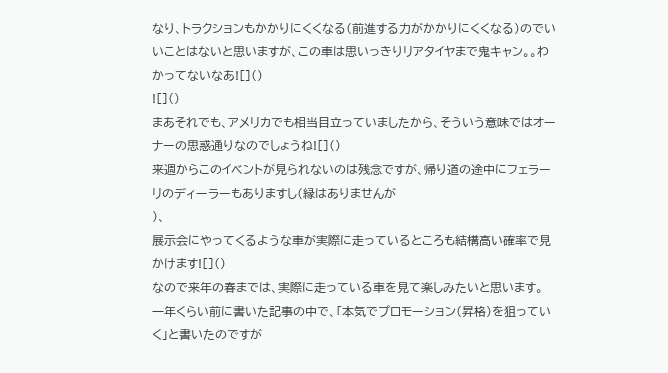なり、トラクションもかかりにくくなる(前進する力がかかりにくくなる)のでいいことはないと思いますが、この車は思いっきりリアタイヤまで鬼キャン。。わかってないなあ![]()
![]()
まあそれでも、アメリカでも相当目立っていましたから、そういう意味ではオーナーの思惑通りなのでしょうね![]()
来週からこのイベントが見られないのは残念ですが、帰り道の途中にフェラーリのディーラーもありますし(縁はありませんが
)、
展示会にやってくるような車が実際に走っているところも結構高い確率で見かけます![]()
なので来年の春までは、実際に走っている車を見て楽しみたいと思います。
一年くらい前に書いた記事の中で、「本気でプロモーション(昇格)を狙っていく」と書いたのですが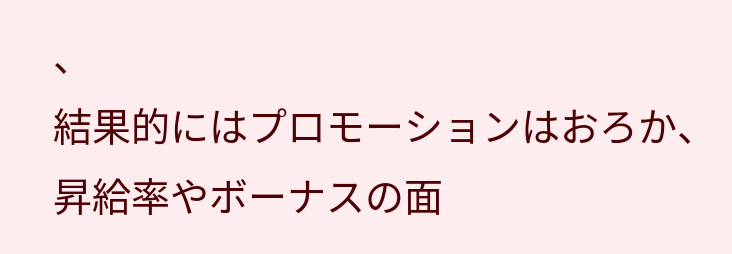、
結果的にはプロモーションはおろか、昇給率やボーナスの面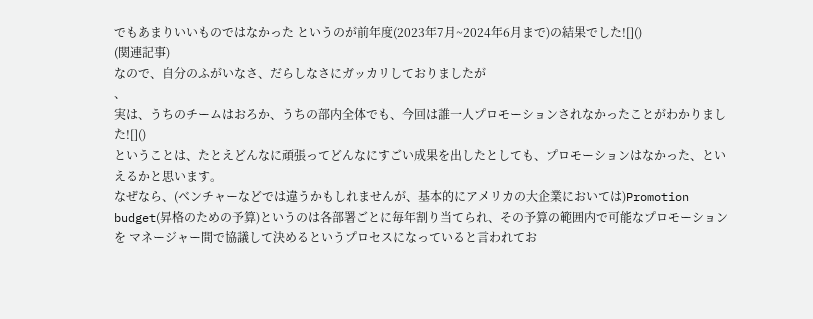でもあまりいいものではなかった というのが前年度(2023年7月~2024年6月まで)の結果でした![]()
(関連記事)
なので、自分のふがいなさ、だらしなさにガッカリしておりましたが
、
実は、うちのチームはおろか、うちの部内全体でも、今回は誰一人プロモーションされなかったことがわかりました![]()
ということは、たとえどんなに頑張ってどんなにすごい成果を出したとしても、プロモーションはなかった、といえるかと思います。
なぜなら、(ベンチャーなどでは違うかもしれませんが、基本的にアメリカの大企業においては)Promotion budget(昇格のための予算)というのは各部署ごとに毎年割り当てられ、その予算の範囲内で可能なプロモーションを マネージャー間で協議して決めるというプロセスになっていると言われてお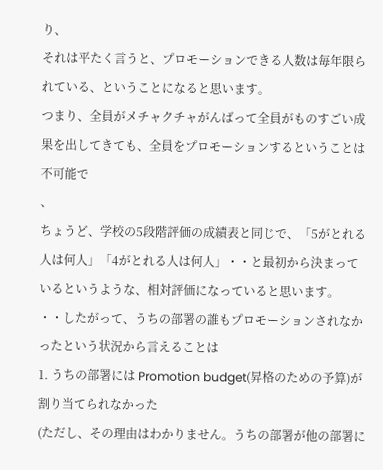り、
それは平たく言うと、プロモーションできる人数は毎年限られている、ということになると思います。
つまり、全員がメチャクチャがんばって全員がものすごい成果を出してきても、全員をプロモーションするということは不可能で
、
ちょうど、学校の5段階評価の成績表と同じで、「5がとれる人は何人」「4がとれる人は何人」・・と最初から決まっているというような、相対評価になっていると思います。
・・したがって、うちの部署の誰もプロモーションされなかったという状況から言えることは
1. うちの部署には Promotion budget(昇格のための予算)が割り当てられなかった
(ただし、その理由はわかりません。うちの部署が他の部署に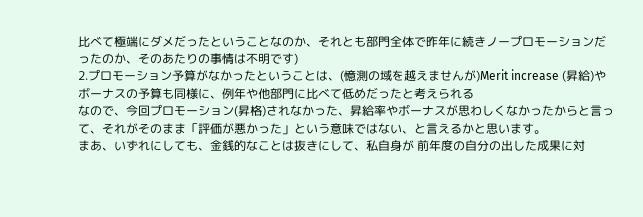比べて極端にダメだったということなのか、それとも部門全体で昨年に続きノープロモーションだったのか、そのあたりの事情は不明です)
2.プロモーション予算がなかったということは、(憶測の域を越えませんが)Merit increase (昇給)やボーナスの予算も同様に、例年や他部門に比べて低めだったと考えられる
なので、今回プロモーション(昇格)されなかった、昇給率やボーナスが思わしくなかったからと言って、それがそのまま「評価が悪かった」という意味ではない、と言えるかと思います。
まあ、いずれにしても、金銭的なことは抜きにして、私自身が 前年度の自分の出した成果に対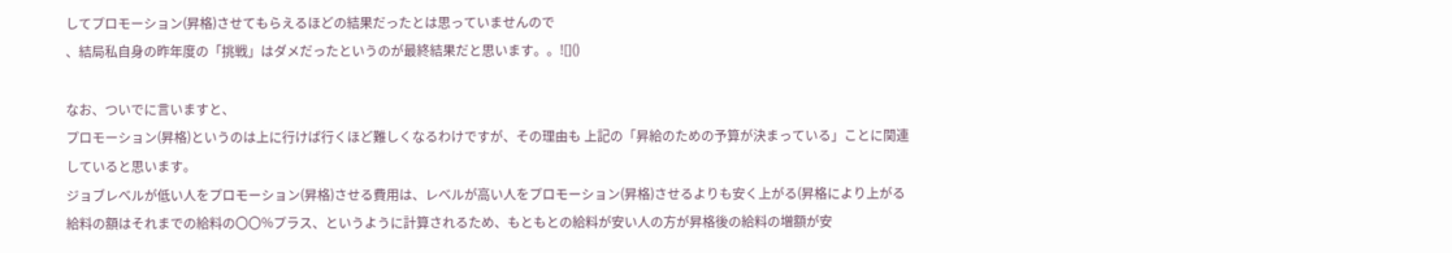してプロモーション(昇格)させてもらえるほどの結果だったとは思っていませんので
、結局私自身の昨年度の「挑戦」はダメだったというのが最終結果だと思います。。![]()

なお、ついでに言いますと、
プロモーション(昇格)というのは上に行けば行くほど難しくなるわけですが、その理由も 上記の「昇給のための予算が決まっている」ことに関連していると思います。
ジョブレベルが低い人をプロモーション(昇格)させる費用は、レベルが高い人をプロモーション(昇格)させるよりも安く上がる(昇格により上がる給料の額はそれまでの給料の〇〇%プラス、というように計算されるため、もともとの給料が安い人の方が昇格後の給料の増額が安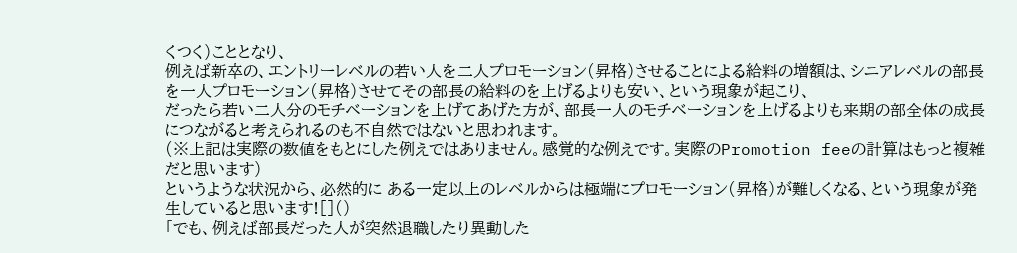くつく)こととなり、
例えば新卒の、エントリーレベルの若い人を二人プロモーション(昇格)させることによる給料の増額は、シニアレベルの部長を一人プロモーション(昇格)させてその部長の給料のを上げるよりも安い、という現象が起こり、
だったら若い二人分のモチベーションを上げてあげた方が、部長一人のモチベーションを上げるよりも来期の部全体の成長につながると考えられるのも不自然ではないと思われます。
(※上記は実際の数値をもとにした例えではありません。感覚的な例えです。実際のPromotion feeの計算はもっと複雑だと思います)
というような状況から、必然的に ある一定以上のレベルからは極端にプロモーション(昇格)が難しくなる、という現象が発生していると思います![]()
「でも、例えば部長だった人が突然退職したり異動した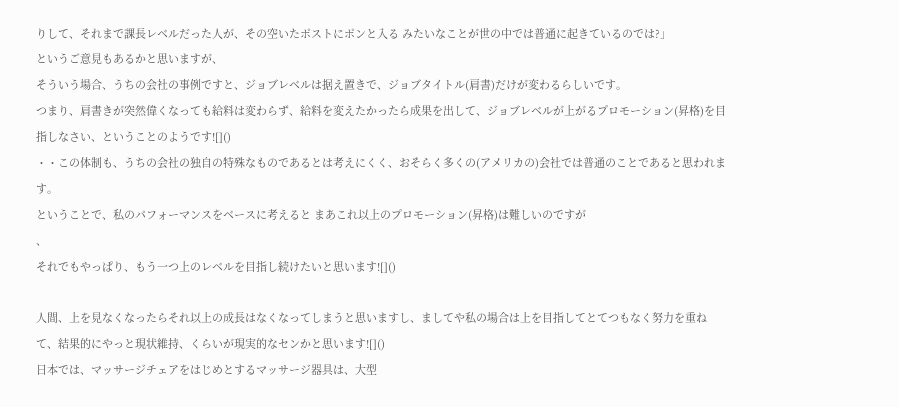りして、それまで課長レベルだった人が、その空いたポストにポンと入る みたいなことが世の中では普通に起きているのでは?」
というご意見もあるかと思いますが、
そういう場合、うちの会社の事例ですと、ジョブレベルは据え置きで、ジョブタイトル(肩書)だけが変わるらしいです。
つまり、肩書きが突然偉くなっても給料は変わらず、給料を変えたかったら成果を出して、ジョブレベルが上がるプロモーション(昇格)を目指しなさい、ということのようです![]()
・・この体制も、うちの会社の独自の特殊なものであるとは考えにくく、おそらく多くの(アメリカの)会社では普通のことであると思われます。
ということで、私のパフォーマンスをベースに考えると まあこれ以上のプロモーション(昇格)は難しいのですが
、
それでもやっぱり、もう一つ上のレベルを目指し続けたいと思います![]()

人間、上を見なくなったらそれ以上の成長はなくなってしまうと思いますし、ましてや私の場合は上を目指してとてつもなく努力を重ねて、結果的にやっと現状維持、くらいが現実的なセンかと思います![]()
日本では、マッサージチェアをはじめとするマッサージ器具は、大型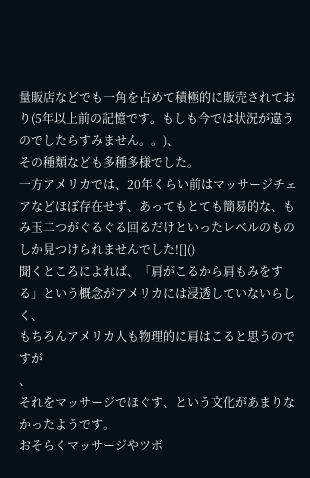量販店などでも一角を占めて積極的に販売されており(5年以上前の記憶です。もしも今では状況が違うのでしたらすみません。。)、
その種類なども多種多様でした。
一方アメリカでは、20年くらい前はマッサージチェアなどほぼ存在せず、あってもとても簡易的な、もみ玉二つがぐるぐる回るだけといったレベルのものしか見つけられませんでした![]()
聞くところによれば、「肩がこるから肩もみをする」という概念がアメリカには浸透していないらしく、
もちろんアメリカ人も物理的に肩はこると思うのですが
、
それをマッサージでほぐす、という文化があまりなかったようです。
おそらくマッサージやツボ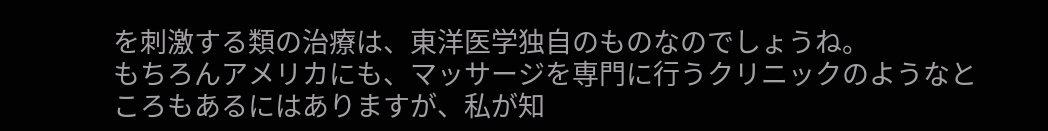を刺激する類の治療は、東洋医学独自のものなのでしょうね。
もちろんアメリカにも、マッサージを専門に行うクリニックのようなところもあるにはありますが、私が知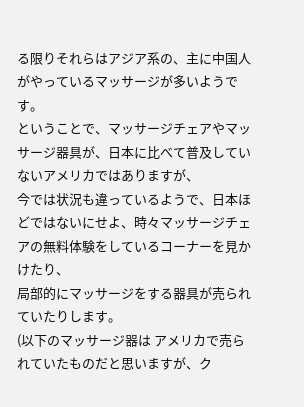る限りそれらはアジア系の、主に中国人がやっているマッサージが多いようです。
ということで、マッサージチェアやマッサージ器具が、日本に比べて普及していないアメリカではありますが、
今では状況も違っているようで、日本ほどではないにせよ、時々マッサージチェアの無料体験をしているコーナーを見かけたり、
局部的にマッサージをする器具が売られていたりします。
(以下のマッサージ器は アメリカで売られていたものだと思いますが、ク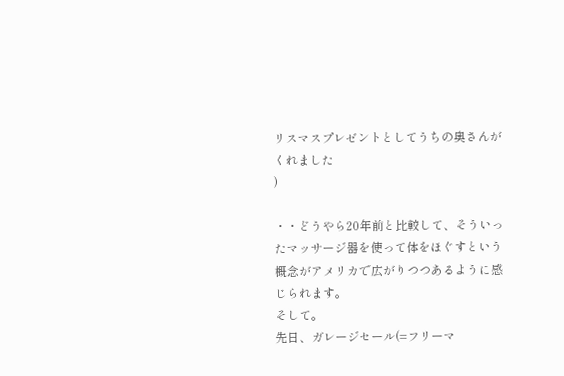リスマスプレゼントとしてうちの奥さんがくれました
)

・・どうやら20年前と比較して、そういったマッサージ器を使って体をほぐすという概念がアメリカで広がりつつあるように感じられます。
そして。
先日、ガレージセール(=フリーマ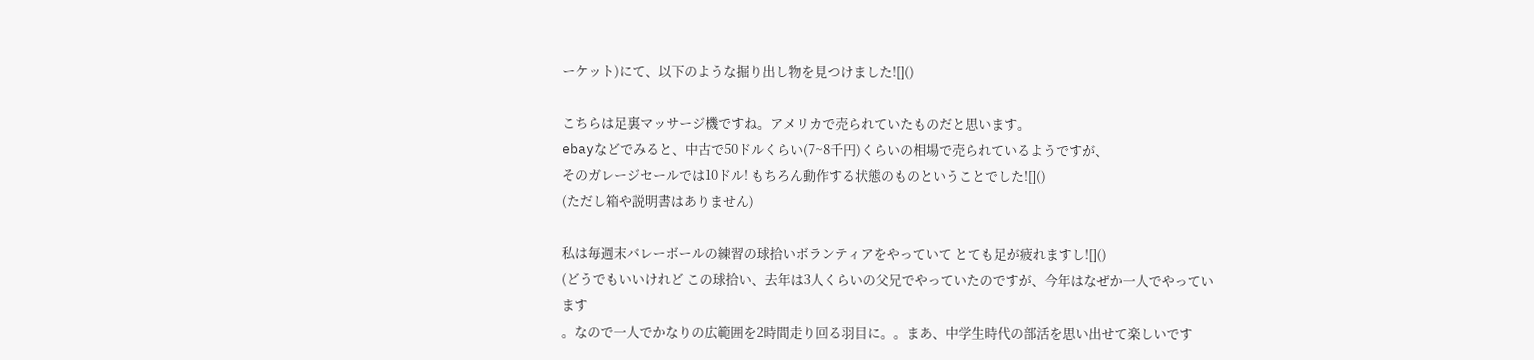ーケット)にて、以下のような掘り出し物を見つけました![]()

こちらは足裏マッサージ機ですね。アメリカで売られていたものだと思います。
ebayなどでみると、中古で50ドルくらい(7~8千円)くらいの相場で売られているようですが、
そのガレージセールでは10ドル! もちろん動作する状態のものということでした![]()
(ただし箱や説明書はありません)

私は毎週末バレーボールの練習の球拾いボランティアをやっていて とても足が疲れますし![]()
(どうでもいいけれど この球拾い、去年は3人くらいの父兄でやっていたのですが、今年はなぜか一人でやっています
。なので一人でかなりの広範囲を2時間走り回る羽目に。。まあ、中学生時代の部活を思い出せて楽しいです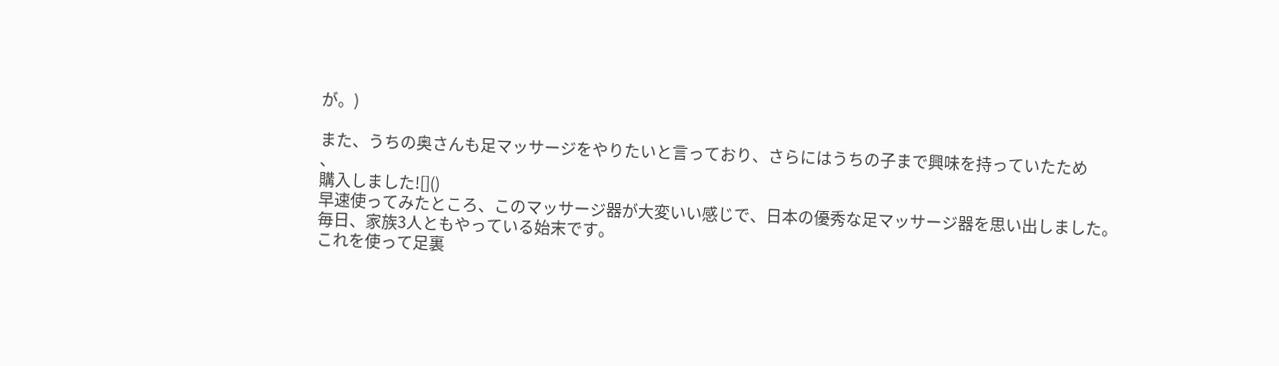が。)

また、うちの奥さんも足マッサージをやりたいと言っており、さらにはうちの子まで興味を持っていたため
、
購入しました![]()
早速使ってみたところ、このマッサージ器が大変いい感じで、日本の優秀な足マッサージ器を思い出しました。
毎日、家族3人ともやっている始末です。
これを使って足裏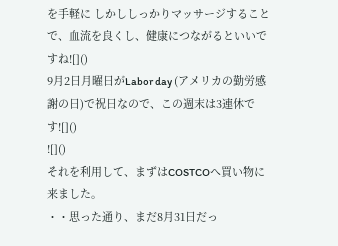を手軽に しかししっかりマッサージすることで、血流を良くし、健康につながるといいですね![]()
9月2日月曜日がLabor day (アメリカの勤労感謝の日)で祝日なので、この週末は3連休です![]()
![]()
それを利用して、まずはCOSTCOへ買い物に来ました。
・・思った通り、まだ8月31日だっ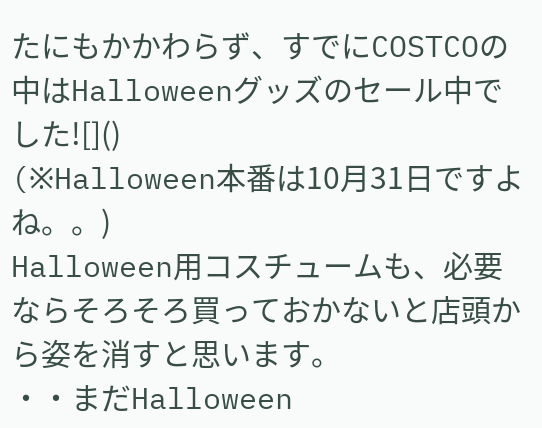たにもかかわらず、すでにCOSTCOの中はHalloweenグッズのセール中でした![]()
(※Halloween本番は10月31日ですよね。。)
Halloween用コスチュームも、必要ならそろそろ買っておかないと店頭から姿を消すと思います。
・・まだHalloween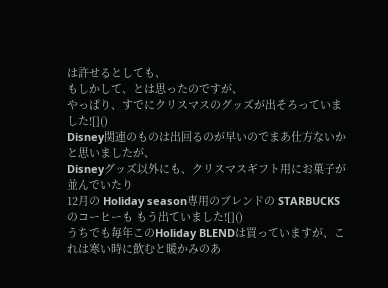は許せるとしても、
もしかして、とは思ったのですが、
やっぱり、すでにクリスマスのグッズが出そろっていました![]()
Disney関連のものは出回るのが早いのでまあ仕方ないかと思いましたが、
Disneyグッズ以外にも、クリスマスギフト用にお菓子が並んでいたり
12月の Holiday season専用のブレンドの STARBUCKSのコーヒーも もう出ていました![]()
うちでも毎年このHoliday BLENDは買っていますが、これは寒い時に飲むと暖かみのあ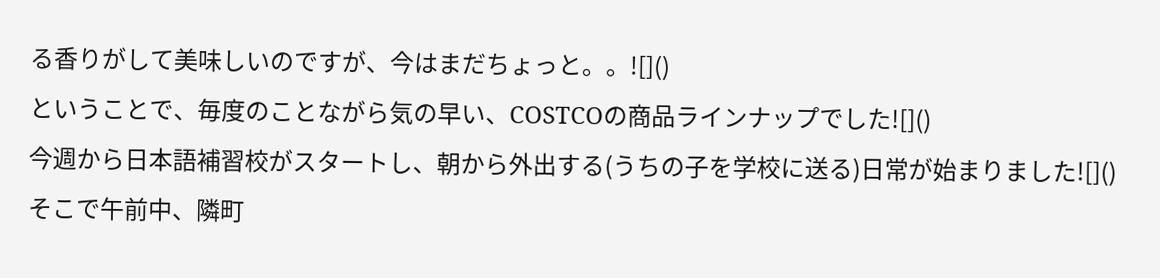る香りがして美味しいのですが、今はまだちょっと。。![]()
ということで、毎度のことながら気の早い、COSTCOの商品ラインナップでした![]()
今週から日本語補習校がスタートし、朝から外出する(うちの子を学校に送る)日常が始まりました![]()
そこで午前中、隣町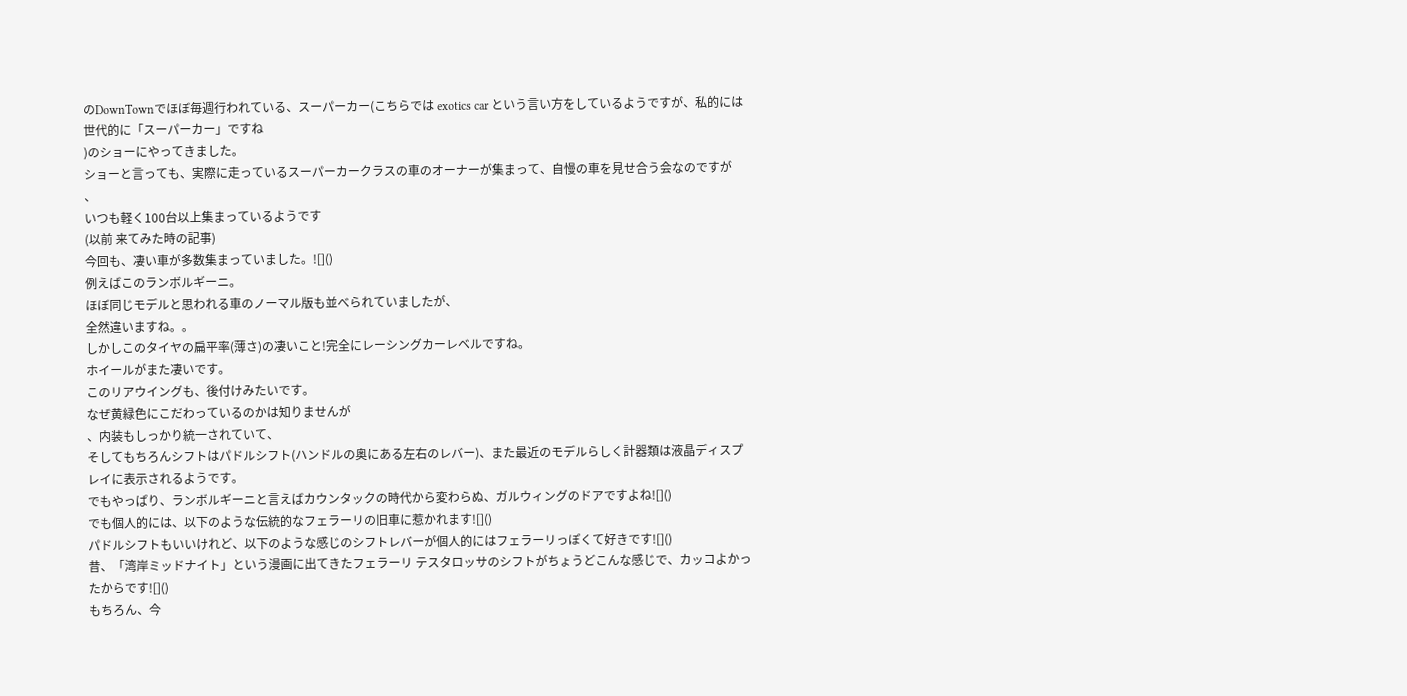のDownTownでほぼ毎週行われている、スーパーカー(こちらでは exotics car という言い方をしているようですが、私的には 世代的に「スーパーカー」ですね
)のショーにやってきました。
ショーと言っても、実際に走っているスーパーカークラスの車のオーナーが集まって、自慢の車を見せ合う会なのですが
、
いつも軽く100台以上集まっているようです
(以前 来てみた時の記事)
今回も、凄い車が多数集まっていました。![]()
例えばこのランボルギーニ。
ほぼ同じモデルと思われる車のノーマル版も並べられていましたが、
全然違いますね。。
しかしこのタイヤの扁平率(薄さ)の凄いこと!完全にレーシングカーレベルですね。
ホイールがまた凄いです。
このリアウイングも、後付けみたいです。
なぜ黄緑色にこだわっているのかは知りませんが
、内装もしっかり統一されていて、
そしてもちろんシフトはパドルシフト(ハンドルの奥にある左右のレバー)、また最近のモデルらしく計器類は液晶ディスプレイに表示されるようです。
でもやっぱり、ランボルギーニと言えばカウンタックの時代から変わらぬ、ガルウィングのドアですよね![]()
でも個人的には、以下のような伝統的なフェラーリの旧車に惹かれます![]()
パドルシフトもいいけれど、以下のような感じのシフトレバーが個人的にはフェラーリっぽくて好きです![]()
昔、「湾岸ミッドナイト」という漫画に出てきたフェラーリ テスタロッサのシフトがちょうどこんな感じで、カッコよかったからです![]()
もちろん、今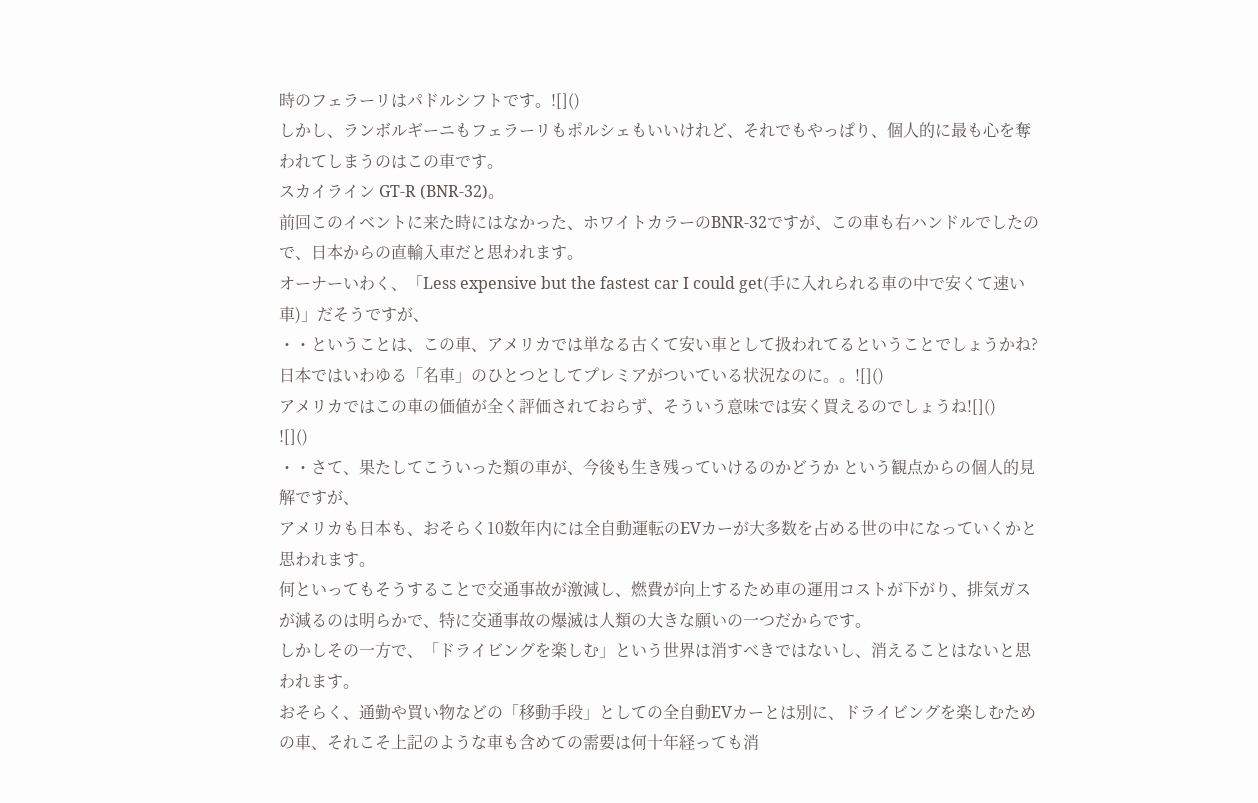時のフェラーリはパドルシフトです。![]()
しかし、ランボルギーニもフェラーリもポルシェもいいけれど、それでもやっぱり、個人的に最も心を奪われてしまうのはこの車です。
スカイライン GT-R (BNR-32)。
前回このイベントに来た時にはなかった、ホワイトカラーのBNR-32ですが、この車も右ハンドルでしたので、日本からの直輸入車だと思われます。
オーナーいわく、「Less expensive but the fastest car I could get(手に入れられる車の中で安くて速い車)」だそうですが、
・・ということは、この車、アメリカでは単なる古くて安い車として扱われてるということでしょうかね?
日本ではいわゆる「名車」のひとつとしてプレミアがついている状況なのに。。![]()
アメリカではこの車の価値が全く評価されておらず、そういう意味では安く買えるのでしょうね![]()
![]()
・・さて、果たしてこういった類の車が、今後も生き残っていけるのかどうか という観点からの個人的見解ですが、
アメリカも日本も、おそらく10数年内には全自動運転のEVカーが大多数を占める世の中になっていくかと思われます。
何といってもそうすることで交通事故が激減し、燃費が向上するため車の運用コストが下がり、排気ガスが減るのは明らかで、特に交通事故の爆滅は人類の大きな願いの一つだからです。
しかしその一方で、「ドライビングを楽しむ」という世界は消すべきではないし、消えることはないと思われます。
おそらく、通勤や買い物などの「移動手段」としての全自動EVカーとは別に、ドライビングを楽しむための車、それこそ上記のような車も含めての需要は何十年経っても消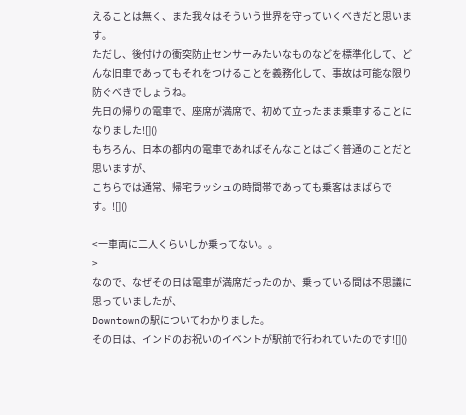えることは無く、また我々はそういう世界を守っていくべきだと思います。
ただし、後付けの衝突防止センサーみたいなものなどを標準化して、どんな旧車であってもそれをつけることを義務化して、事故は可能な限り防ぐべきでしょうね。
先日の帰りの電車で、座席が満席で、初めて立ったまま乗車することになりました![]()
もちろん、日本の都内の電車であればそんなことはごく普通のことだと思いますが、
こちらでは通常、帰宅ラッシュの時間帯であっても乗客はまばらです。![]()

<一車両に二人くらいしか乗ってない。。
>
なので、なぜその日は電車が満席だったのか、乗っている間は不思議に思っていましたが、
Downtownの駅についてわかりました。
その日は、インドのお祝いのイベントが駅前で行われていたのです![]()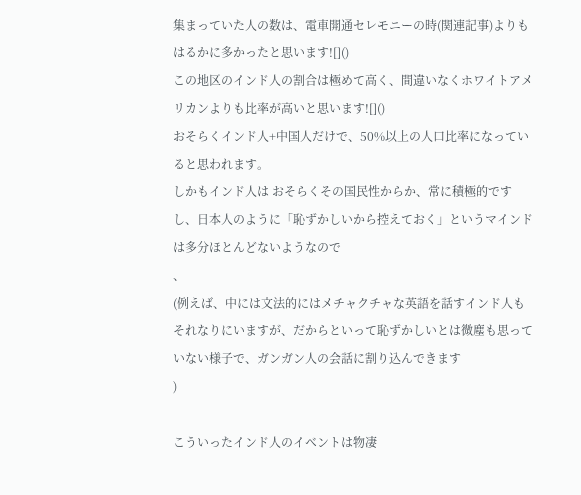集まっていた人の数は、電車開通セレモニーの時(関連記事)よりもはるかに多かったと思います![]()
この地区のインド人の割合は極めて高く、間違いなくホワイトアメリカンよりも比率が高いと思います![]()
おそらくインド人+中国人だけで、50%以上の人口比率になっていると思われます。
しかもインド人は おそらくその国民性からか、常に積極的ですし、日本人のように「恥ずかしいから控えておく」というマインドは多分ほとんどないようなので
、
(例えば、中には文法的にはメチャクチャな英語を話すインド人もそれなりにいますが、だからといって恥ずかしいとは微塵も思っていない様子で、ガンガン人の会話に割り込んできます
)

こういったインド人のイベントは物凄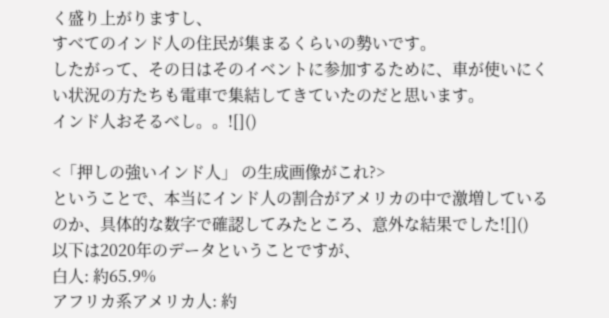く盛り上がりますし、
すべてのインド人の住民が集まるくらいの勢いです。
したがって、その日はそのイベントに参加するために、車が使いにくい状況の方たちも電車で集結してきていたのだと思います。
インド人おそるべし。。![]()

<「押しの強いインド人」 の生成画像がこれ?>
ということで、本当にインド人の割合がアメリカの中で激増しているのか、具体的な数字で確認してみたところ、意外な結果でした![]()
以下は2020年のデータということですが、
白人: 約65.9%
アフリカ系アメリカ人: 約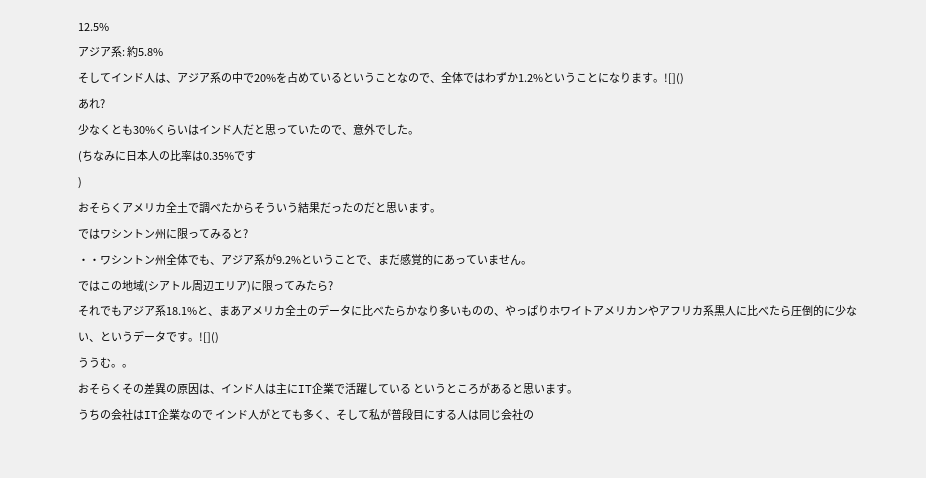12.5%
アジア系: 約5.8%
そしてインド人は、アジア系の中で20%を占めているということなので、全体ではわずか1.2%ということになります。![]()
あれ?
少なくとも30%くらいはインド人だと思っていたので、意外でした。
(ちなみに日本人の比率は0.35%です
)
おそらくアメリカ全土で調べたからそういう結果だったのだと思います。
ではワシントン州に限ってみると?
・・ワシントン州全体でも、アジア系が9.2%ということで、まだ感覚的にあっていません。
ではこの地域(シアトル周辺エリア)に限ってみたら?
それでもアジア系18.1%と、まあアメリカ全土のデータに比べたらかなり多いものの、やっぱりホワイトアメリカンやアフリカ系黒人に比べたら圧倒的に少ない、というデータです。![]()
ううむ。。
おそらくその差異の原因は、インド人は主にIT企業で活躍している というところがあると思います。
うちの会社はIT企業なので インド人がとても多く、そして私が普段目にする人は同じ会社の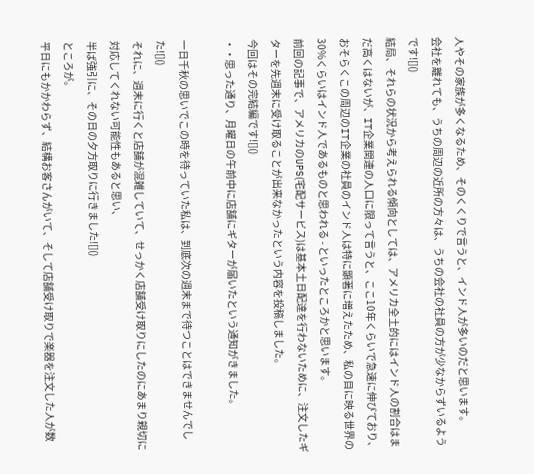人やその家族が多くなるため、そのくくりで言うと、インド人が多いのだと思います。
会社を離れても、うちの周辺の近所の方々は、うちの会社の社員の方が少なからずいるようです![]()
結局、それらの状況から考えられる傾向としては、アメリカ全土的にはインド人の割合はまだ高くはないが、IT企業関連の人口に限って言うと、ここ10年くらいで急速に伸びており、おそらくこの周辺のIT企業の社員のインド人は特に顕著に増えたため、私の目に映る世界の30%くらいはインド人であるものと思われる - といったところかと思います。
前回の記事で、アメリカのUPS(宅配サービス)は基本土日配達を行わないために、注文したギターを先週末に受け取ることが出来なかったという内容を投稿しました。
今回はその完結編です![]()
・・思った通り、月曜日の午前中に店舗にギターが届いたという通知がきました。

一日千秋の思いでこの時を待っていた私は、到底次の週末まで待つことはできませんでした![]()
それに、週末に行くと店舗が混雑していて、せっかく店舗受け取りにしたのにあまり親切に対応してくれない可能性もあると思い、
半ば強引に、その日の夕方取りに行きました![]()
ところが。
平日にもかかわらず、結構お客さんがいて、そして店舗受け取りで楽器を注文した人が数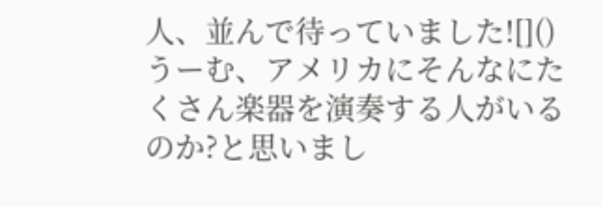人、並んで待っていました![]()
うーむ、アメリカにそんなにたくさん楽器を演奏する人がいるのか?と思いまし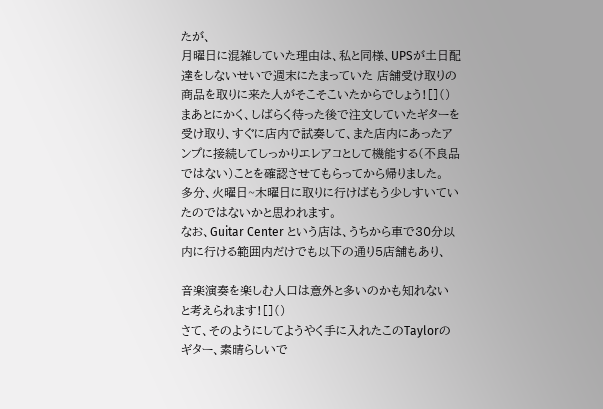たが、
月曜日に混雑していた理由は、私と同様、UPSが土日配達をしないせいで週末にたまっていた 店舗受け取りの商品を取りに来た人がそこそこいたからでしょう![]()
まあとにかく、しばらく待った後で注文していたギターを受け取り、すぐに店内で試奏して、また店内にあったアンプに接続してしっかりエレアコとして機能する(不良品ではない)ことを確認させてもらってから帰りました。
多分、火曜日~木曜日に取りに行けばもう少しすいていたのではないかと思われます。
なお、Guitar Center という店は、うちから車で30分以内に行ける範囲内だけでも以下の通り5店舗もあり、

音楽演奏を楽しむ人口は意外と多いのかも知れない と考えられます![]()
さて、そのようにしてようやく手に入れたこのTaylorのギター、素晴らしいで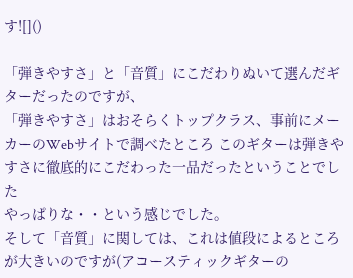す![]()

「弾きやすさ」と「音質」にこだわりぬいて選んだギターだったのですが、
「弾きやすさ」はおそらくトップクラス、事前にメーカーのWebサイトで調べたところ このギターは弾きやすさに徹底的にこだわった一品だったということでした
やっぱりな・・という感じでした。
そして「音質」に関しては、これは値段によるところが大きいのですが(アコースティックギターの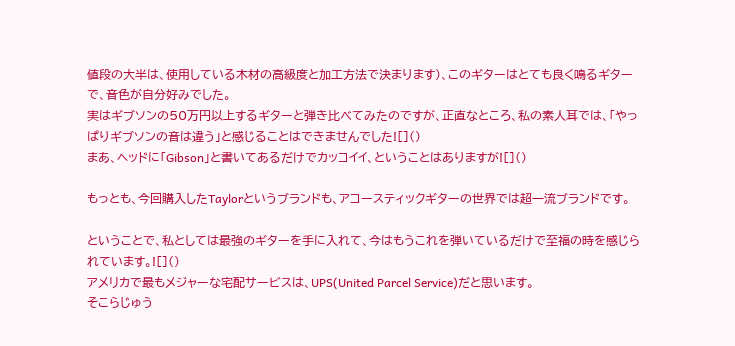値段の大半は、使用している木材の高級度と加工方法で決まります)、このギターはとても良く鳴るギターで、音色が自分好みでした。
実はギブソンの50万円以上するギターと弾き比べてみたのですが、正直なところ、私の素人耳では、「やっぱりギブソンの音は違う」と感じることはできませんでした![]()
まあ、ヘッドに「Gibson」と書いてあるだけでカッコイイ、ということはありますが![]()

もっとも、今回購入したTaylorというブランドも、アコースティックギターの世界では超一流ブランドです。

ということで、私としては最強のギターを手に入れて、今はもうこれを弾いているだけで至福の時を感じられています。![]()
アメリカで最もメジャーな宅配サービスは、UPS(United Parcel Service)だと思います。
そこらじゅう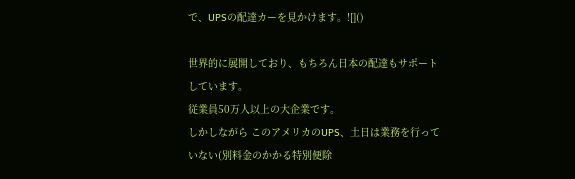で、UPSの配達カーを見かけます。![]()

世界的に展開しており、もちろん日本の配達もサポートしています。
従業員50万人以上の大企業です。
しかしながら このアメリカのUPS、土日は業務を行っていない(別料金のかかる特別便除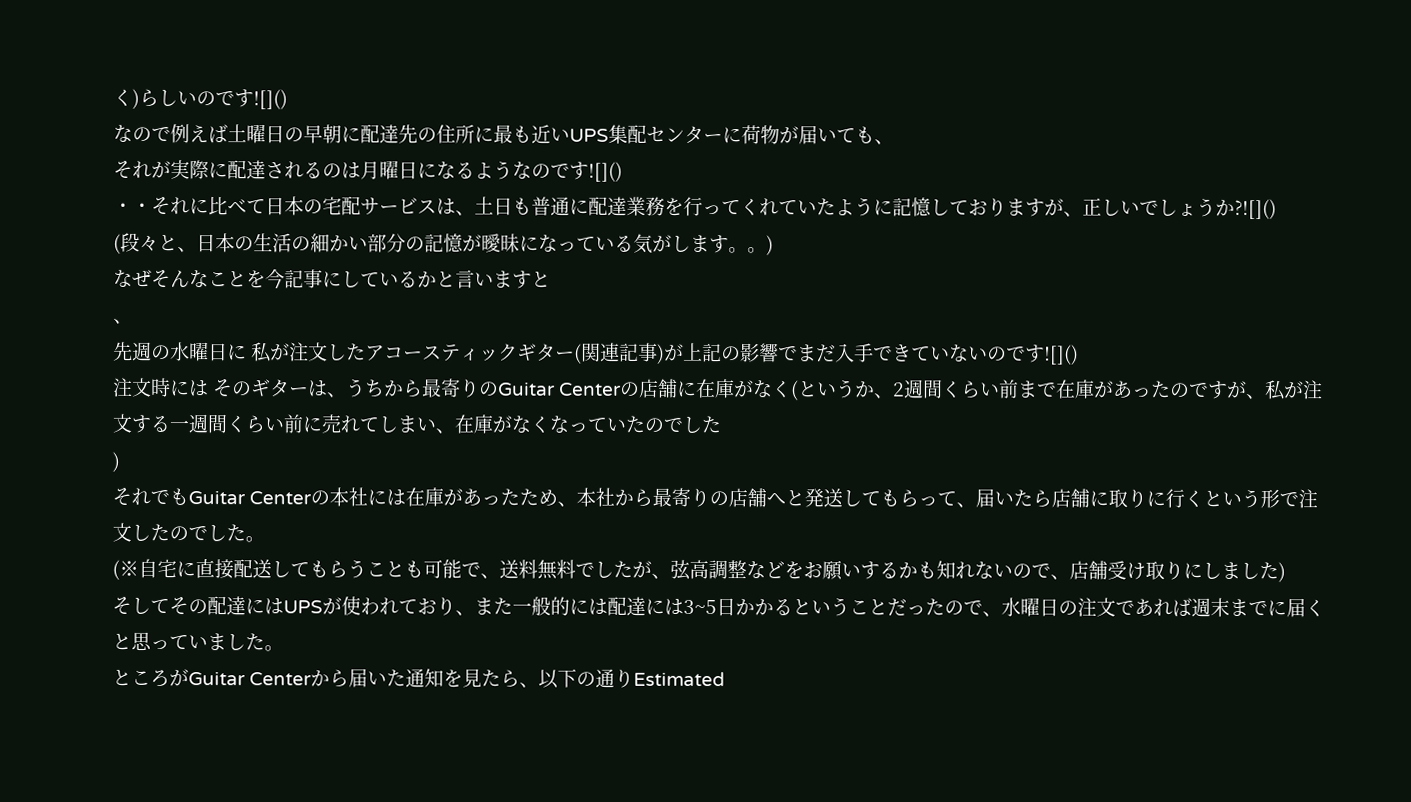く)らしいのです![]()
なので例えば土曜日の早朝に配達先の住所に最も近いUPS集配センターに荷物が届いても、
それが実際に配達されるのは月曜日になるようなのです![]()
・・それに比べて日本の宅配サービスは、土日も普通に配達業務を行ってくれていたように記憶しておりますが、正しいでしょうか?![]()
(段々と、日本の生活の細かい部分の記憶が曖昧になっている気がします。。)
なぜそんなことを今記事にしているかと言いますと
、
先週の水曜日に 私が注文したアコースティックギター(関連記事)が上記の影響でまだ入手できていないのです![]()
注文時には そのギターは、うちから最寄りのGuitar Centerの店舗に在庫がなく(というか、2週間くらい前まで在庫があったのですが、私が注文する一週間くらい前に売れてしまい、在庫がなくなっていたのでした
)
それでもGuitar Centerの本社には在庫があったため、本社から最寄りの店舗へと発送してもらって、届いたら店舗に取りに行くという形で注文したのでした。
(※自宅に直接配送してもらうことも可能で、送料無料でしたが、弦高調整などをお願いするかも知れないので、店舗受け取りにしました)
そしてその配達にはUPSが使われており、また一般的には配達には3~5日かかるということだったので、水曜日の注文であれば週末までに届くと思っていました。
ところがGuitar Centerから届いた通知を見たら、以下の通りEstimated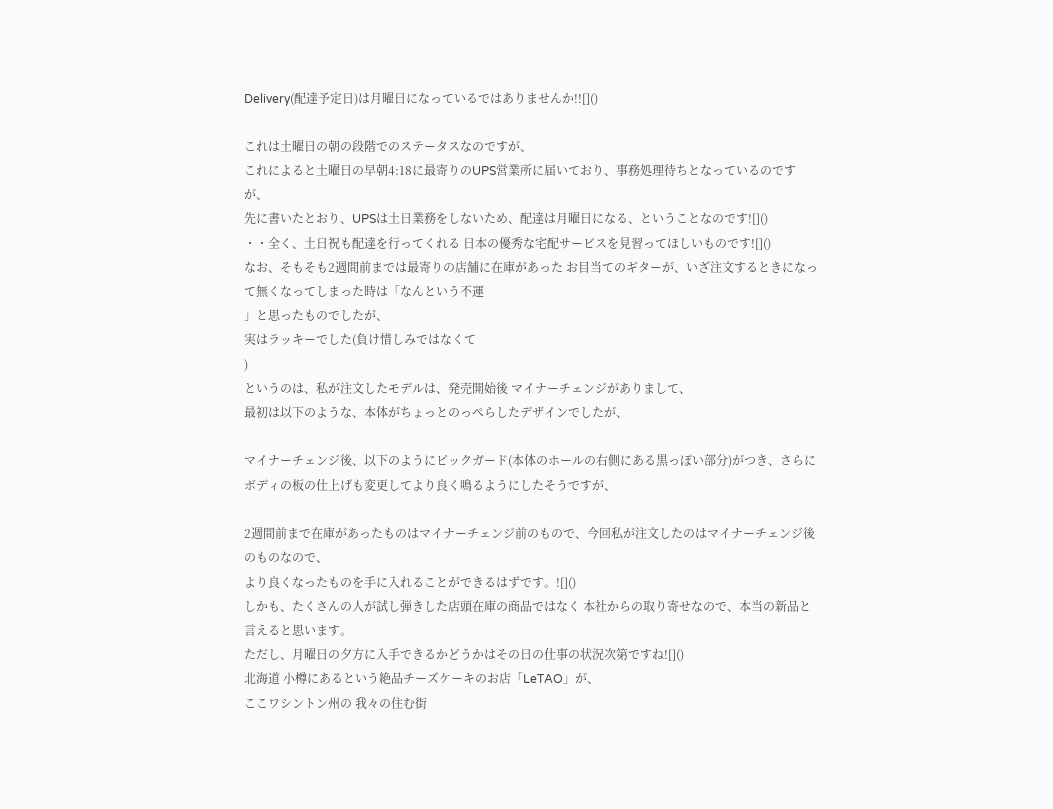Delivery(配達予定日)は月曜日になっているではありませんか!![]()

これは土曜日の朝の段階でのステータスなのですが、
これによると土曜日の早朝4:18に最寄りのUPS営業所に届いており、事務処理待ちとなっているのですが、
先に書いたとおり、UPSは土日業務をしないため、配達は月曜日になる、ということなのです![]()
・・全く、土日祝も配達を行ってくれる 日本の優秀な宅配サービスを見習ってほしいものです![]()
なお、そもそも2週間前までは最寄りの店舗に在庫があった お目当てのギターが、いざ注文するときになって無くなってしまった時は「なんという不運
」と思ったものでしたが、
実はラッキーでした(負け惜しみではなくて
)
というのは、私が注文したモデルは、発売開始後 マイナーチェンジがありまして、
最初は以下のような、本体がちょっとのっぺらしたデザインでしたが、

マイナーチェンジ後、以下のようにピックガード(本体のホールの右側にある黒っぽい部分)がつき、さらにボディの板の仕上げも変更してより良く鳴るようにしたそうですが、

2週間前まで在庫があったものはマイナーチェンジ前のもので、今回私が注文したのはマイナーチェンジ後のものなので、
より良くなったものを手に入れることができるはずです。![]()
しかも、たくさんの人が試し弾きした店頭在庫の商品ではなく 本社からの取り寄せなので、本当の新品と言えると思います。
ただし、月曜日の夕方に入手できるかどうかはその日の仕事の状況次第ですね![]()
北海道 小樽にあるという絶品チーズケーキのお店「LeTAO」が、
ここワシントン州の 我々の住む街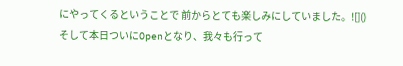にやってくるということで 前からとても楽しみにしていました。![]()
そして本日ついにOpenとなり、我々も行って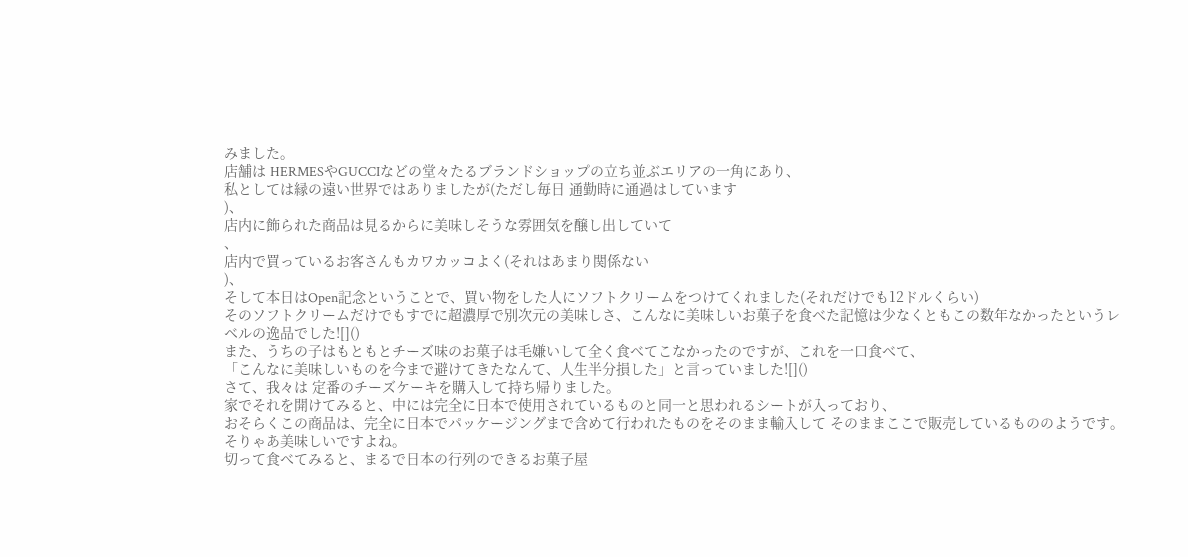みました。
店舗は HERMESやGUCCIなどの堂々たるブランドショップの立ち並ぶエリアの一角にあり、
私としては縁の遠い世界ではありましたが(ただし毎日 通勤時に通過はしています
)、
店内に飾られた商品は見るからに美味しそうな雰囲気を醸し出していて
、
店内で買っているお客さんもカワカッコよく(それはあまり関係ない
)、
そして本日はOpen記念ということで、買い物をした人にソフトクリームをつけてくれました(それだけでも12ドルくらい)
そのソフトクリームだけでもすでに超濃厚で別次元の美味しさ、こんなに美味しいお菓子を食べた記憶は少なくともこの数年なかったというレベルの逸品でした![]()
また、うちの子はもともとチーズ味のお菓子は毛嫌いして全く食べてこなかったのですが、これを一口食べて、
「こんなに美味しいものを今まで避けてきたなんて、人生半分損した」と言っていました![]()
さて、我々は 定番のチーズケーキを購入して持ち帰りました。
家でそれを開けてみると、中には完全に日本で使用されているものと同一と思われるシートが入っており、
おそらくこの商品は、完全に日本でパッケージングまで含めて行われたものをそのまま輸入して そのままここで販売しているもののようです。
そりゃあ美味しいですよね。
切って食べてみると、まるで日本の行列のできるお菓子屋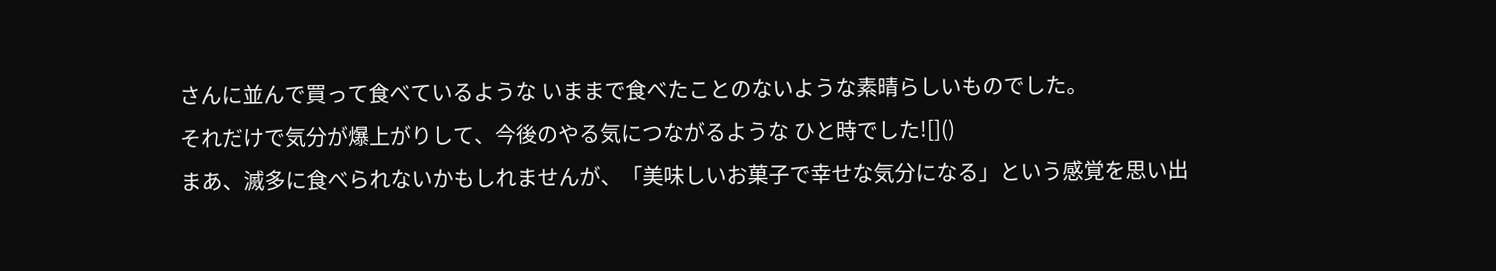さんに並んで買って食べているような いままで食べたことのないような素晴らしいものでした。
それだけで気分が爆上がりして、今後のやる気につながるような ひと時でした![]()
まあ、滅多に食べられないかもしれませんが、「美味しいお菓子で幸せな気分になる」という感覚を思い出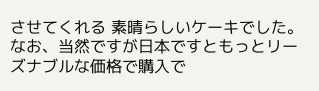させてくれる 素晴らしいケーキでした。
なお、当然ですが日本ですともっとリーズナブルな価格で購入で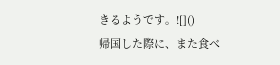きるようです。![]()
帰国した際に、また食べ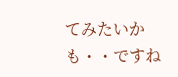てみたいかも・・ですね